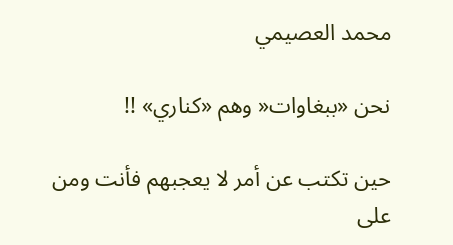محمد العصيمي

نحن «ببغاوات« وهم «كناري» !!

حين تكتب عن أمر لا يعجبهم فأنت ومن على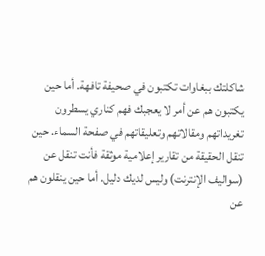شاكلتك ببغاوات تكتبون في صحيفة تافهة. أما حين يكتبون هم عن أمر لا يعجبك فهم كناري يسطرون تغريداتهم ومقالاتهم وتعليقاتهم في صفحة السماء. حين تنقل الحقيقة من تقارير إعلامية موثقة فأنت تنقل عن (سواليف الإنترنت) وليس لديك دليل. أما حين ينقلون هم عن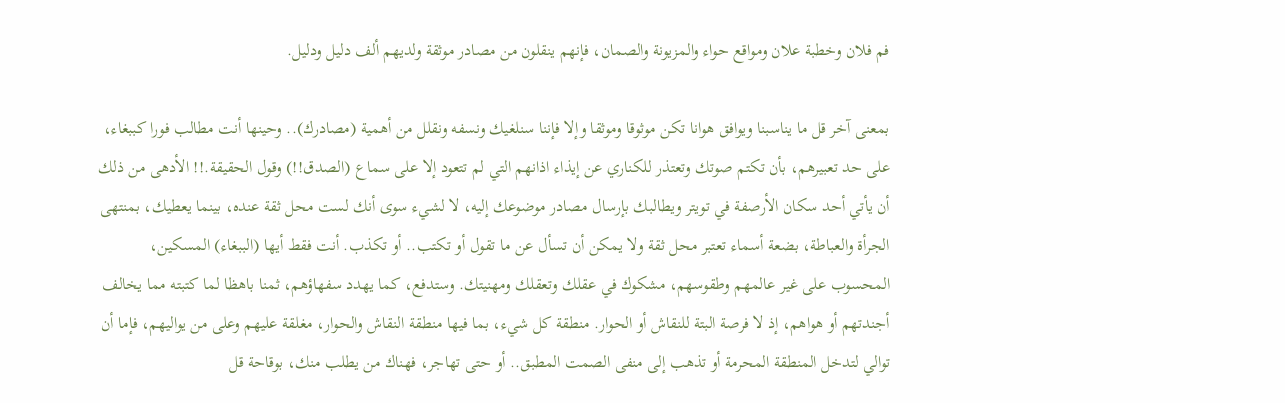فم فلان وخطبة علان ومواقع حواء والمزيونة والصمان، فإنهم ينقلون من مصادر موثقة ولديهم ألف دليل ودليل.

بمعنى آخر قل ما يناسبنا ويوافق هوانا تكن موثوقا وموثقا وإلا فإننا سنلغيك ونسفه ونقلل من أهمية (مصادرك).. وحينها أنت مطالب فورا كببغاء، على حد تعبيرهم، بأن تكتم صوتك وتعتذر للكناري عن إيذاء اذانهم التي لم تتعود إلا على سماع (الصدق!!) وقول الحقيقة.!! الأدهى من ذلك أن يأتي أحد سكان الأرصفة في تويتر ويطالبك بإرسال مصادر موضوعك إليه، لا لشيء سوى أنك لست محل ثقة عنده، بينما يعطيك، بمنتهى الجرأة والعباطة، بضعة أسماء تعتبر محل ثقة ولا يمكن أن تسأل عن ما تقول أو تكتب.. أو تكذب. أنت فقط أيها (الببغاء) المسكين، المحسوب على غير عالمهم وطقوسهم، مشكوك في عقلك وتعقلك ومهنيتك. وستدفع، كما يهدد سفهاؤهم، ثمنا باهظا لما كتبته مما يخالف أجندتهم أو هواهم، إذ لا فرصة البتة للنقاش أو الحوار. منطقة كل شيء، بما فيها منطقة النقاش والحوار، مغلقة عليهم وعلى من يواليهم، فإما أن توالي لتدخل المنطقة المحرمة أو تذهب إلى منفى الصمت المطبق.. أو حتى تهاجر، فهناك من يطلب منك، بوقاحة قل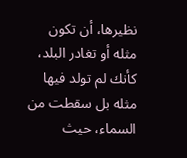نظيرها، أن تكون مثله أو تغادر البلد، كأنك لم تولد فيها مثله بل سقطت من السماء، حيث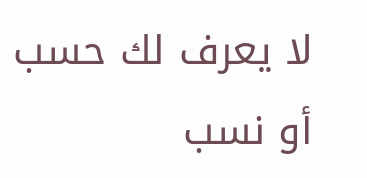لا يعرف لك حسب أو نسب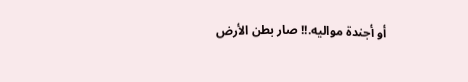أو أجندة مواليه.!! صار بطن الأرض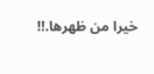خيرا من ظهرها.!!